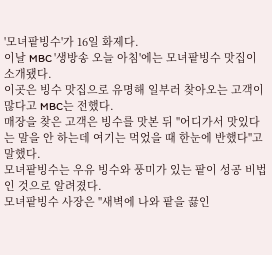'모녀팥빙수'가 16일 화제다.
이날 MBC '생방송 오늘 아침'에는 모녀팥빙수 맛집이 소개됐다.
이곳은 빙수 맛집으로 유명해 일부러 찾아오는 고객이 많다고 MBC는 전했다.
매장을 찾은 고객은 빙수를 맛본 뒤 "어디가서 맛있다는 말을 안 하는데 여기는 먹었을 때 한눈에 반했다"고 말했다.
모녀팥빙수는 우유 빙수와 풍미가 있는 팥이 성공 비법인 것으로 알려졌다.
모녀팥빙수 사장은 "새벽에 나와 팥을 끓인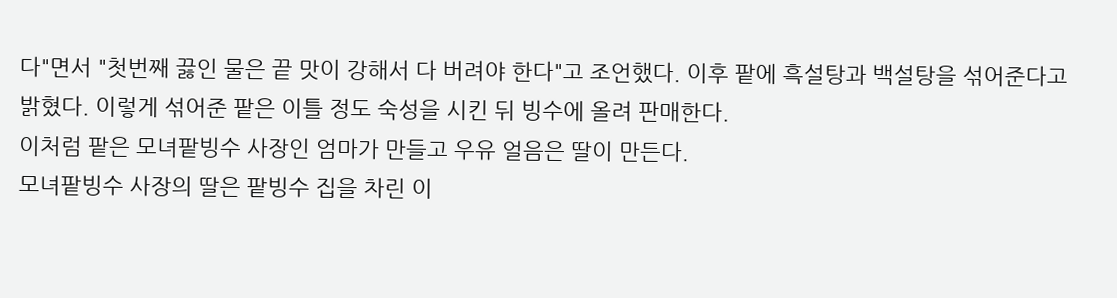다"면서 "첫번째 끓인 물은 끝 맛이 강해서 다 버려야 한다"고 조언했다. 이후 팥에 흑설탕과 백설탕을 섞어준다고 밝혔다. 이렇게 섞어준 팥은 이틀 정도 숙성을 시킨 뒤 빙수에 올려 판매한다.
이처럼 팥은 모녀팥빙수 사장인 엄마가 만들고 우유 얼음은 딸이 만든다.
모녀팥빙수 사장의 딸은 팥빙수 집을 차린 이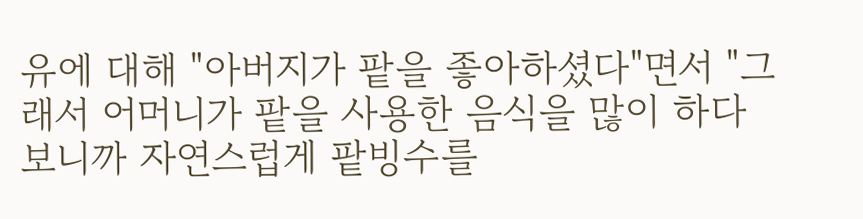유에 대해 "아버지가 팥을 좋아하셨다"면서 "그래서 어머니가 팥을 사용한 음식을 많이 하다 보니까 자연스럽게 팥빙수를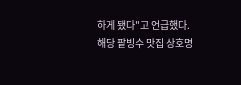하게 됐다"고 언급했다.
해당 팥빙수 맛집 상호명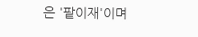은 '팥이재'이며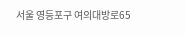서울 영등포구 여의대방로65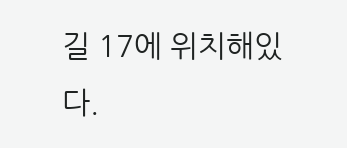길 17에 위치해있다.